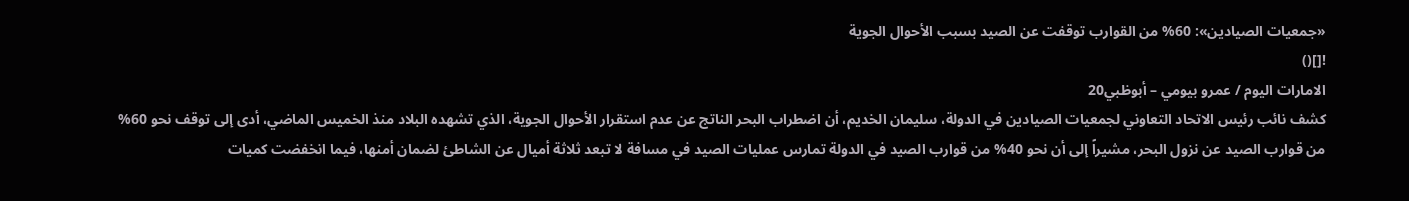«جمعيات الصيادين»: 60% من القوارب توقفت عن الصيد بسبب الأحوال الجوية
![]()
الامارات اليوم / عمرو بيومي – أبوظبي20
كشف نائب رئيس الاتحاد التعاوني لجمعيات الصيادين في الدولة، سليمان الخديم، أن اضطراب البحر الناتج عن عدم استقرار الأحوال الجوية، الذي تشهده البلاد منذ الخميس الماضي، أدى إلى توقف نحو 60% من قوارب الصيد عن نزول البحر، مشيراً إلى أن نحو 40% من قوارب الصيد في الدولة تمارس عمليات الصيد في مسافة لا تبعد ثلاثة أميال عن الشاطئ لضمان أمنها، فيما انخفضت كميات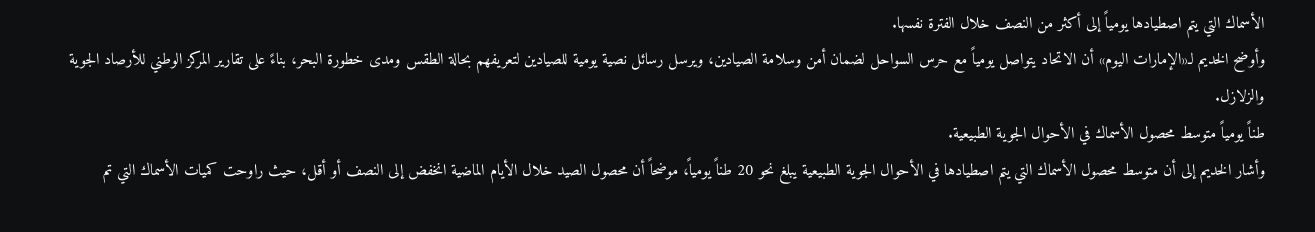الأسماك التي يتم اصطيادها يومياً إلى أكثر من النصف خلال الفترة نفسها.
وأوضح الخديم لـ«الإمارات اليوم» أن الاتحاد يتواصل يومياً مع حرس السواحل لضمان أمن وسلامة الصيادين، ويرسل رسائل نصية يومية للصيادين لتعريفهم بحالة الطقس ومدى خطورة البحر، بناءً على تقارير المركز الوطني للأرصاد الجوية والزلازل.
طناً يومياً متوسط محصول الأسماك في الأحوال الجوية الطبيعية.
وأشار الخديم إلى أن متوسط محصول الأسماك التي يتم اصطيادها في الأحوال الجوية الطبيعية يبلغ نحو 20 طناً يومياً، موضحاً أن محصول الصيد خلال الأيام الماضية انخفض إلى النصف أو أقل، حيث راوحت كميات الأسماك التي تم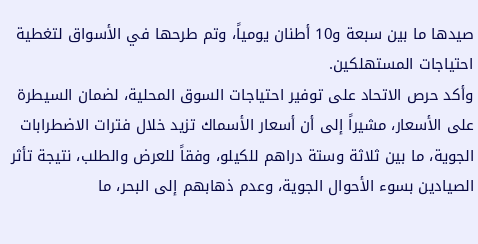صيدها ما بين سبعة و10 أطنان يومياً، وتم طرحها في الأسواق لتغطية احتياجات المستهلكين.
وأكد حرص الاتحاد على توفير احتياجات السوق المحلية، لضمان السيطرة على الأسعار، مشيراً إلى أن أسعار الأسماك تزيد خلال فترات الاضطرابات الجوية، ما بين ثلاثة وستة دراهم للكيلو، وفقاً للعرض والطلب، نتيجة تأثر الصيادين بسوء الأحوال الجوية، وعدم ذهابهم إلى البحر، ما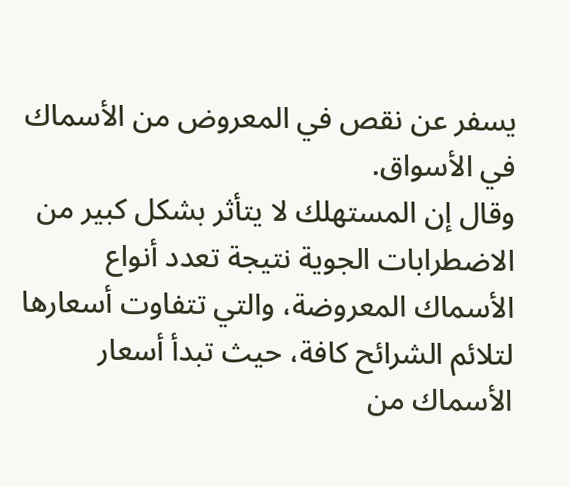يسفر عن نقص في المعروض من الأسماك في الأسواق.
وقال إن المستهلك لا يتأثر بشكل كبير من الاضطرابات الجوية نتيجة تعدد أنواع الأسماك المعروضة، والتي تتفاوت أسعارها لتلائم الشرائح كافة، حيث تبدأ أسعار الأسماك من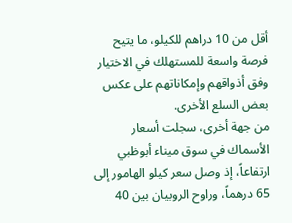أقل من 10 دراهم للكيلو، ما يتيح فرصة واسعة للمستهلك في الاختيار وفق أذواقهم وإمكاناتهم على عكس بعض السلع الأخرى.
من جهة أخرى، سجلت أسعار الأسماك في سوق ميناء أبوظبي ارتفاعاً، إذ وصل سعر كيلو الهامور إلى 65 درهماً، وراوح الروبيان بين 40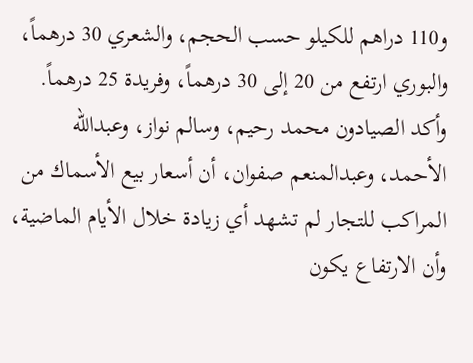و110 دراهم للكيلو حسب الحجم، والشعري 30 درهماً، والبوري ارتفع من 20 إلى 30 درهماً، وفريدة 25 درهماً.
وأكد الصيادون محمد رحيم، وسالم نواز، وعبدالله الأحمد، وعبدالمنعم صفوان، أن أسعار بيع الأسماك من المراكب للتجار لم تشهد أي زيادة خلال الأيام الماضية، وأن الارتفاع يكون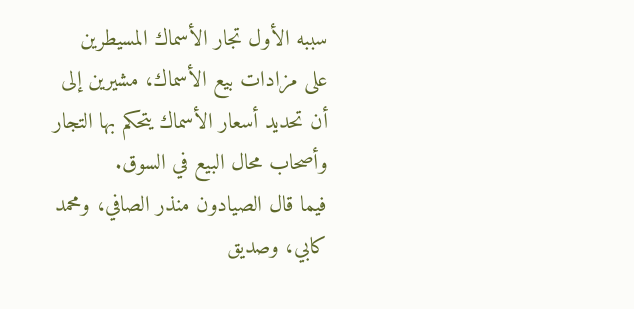سببه الأول تجار الأسماك المسيطرين على مزادات بيع الأسماك، مشيرين إلى أن تحديد أسعار الأسماك يتحكم بها التجار وأصحاب محال البيع في السوق.
فيما قال الصيادون منذر الصافي، ومحمد كابي، وصديق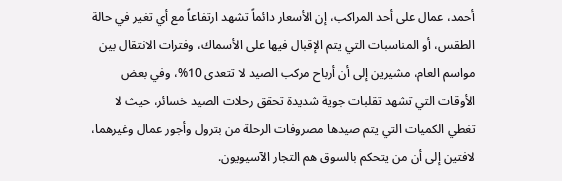أحمد، عمال على أحد المراكب، إن الأسعار دائماً تشهد ارتفاعاً مع أي تغير في حالة الطقس، أو المناسبات التي يتم الإقبال فيها على الأسماك، وفترات الانتقال بين مواسم العام، مشيرين إلى أن أرباح مركب الصيد لا تتعدى 10%، وفي بعض الأوقات التي تشهد تقلبات جوية شديدة تحقق رحلات الصيد خسائر، حيث لا تغطي الكميات التي يتم صيدها مصروفات الرحلة من بترول وأجور عمال وغيرهما، لافتين إلى أن من يتحكم بالسوق هم التجار الآسيويون.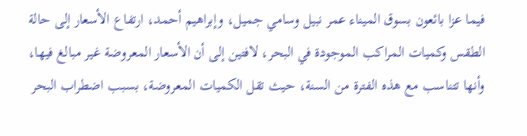فيما عزا بائعون بسوق الميناء عمر نبيل وسامي جميل، وإبراهيم أحمد، ارتفاع الأسعار إلى حالة الطقس وكميات المراكب الموجودة في البحر، لافتين إلى أن الأسعار المعروضة غير مبالغ فيها، وأنها تتناسب مع هذه الفترة من السنة، حيث تقل الكميات المعروضة، بسبب اضطراب البحر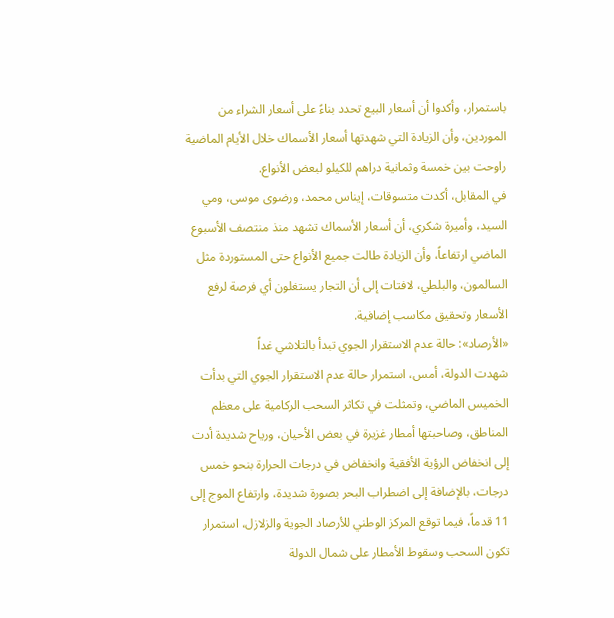باستمرار، وأكدوا أن أسعار البيع تحدد بناءً على أسعار الشراء من الموردين، وأن الزيادة التي شهدتها أسعار الأسماك خلال الأيام الماضية راوحت بين خمسة وثمانية دراهم للكيلو لبعض الأنواع.
في المقابل، أكدت متسوقات، إيناس محمد، ورضوى موسى، ومي السيد، وأميرة شكري، أن أسعار الأسماك تشهد منذ منتصف الأسبوع الماضي ارتفاعاً، وأن الزيادة طالت جميع الأنواع حتى المستوردة مثل السالمون، والبلطي، لافتات إلى أن التجار يستغلون أي فرصة لرفع الأسعار وتحقيق مكاسب إضافية.
«الأرصاد»: حالة عدم الاستقرار الجوي تبدأ بالتلاشي غداً
شهدت الدولة، أمس، استمرار حالة عدم الاستقرار الجوي التي بدأت الخميس الماضي، وتمثلت في تكاثر السحب الركامية على معظم المناطق، وصاحبتها أمطار غزيرة في بعض الأحيان، ورياح شديدة أدت إلى انخفاض الرؤية الأفقية وانخفاض في درجات الحرارة بنحو خمس درجات، بالإضافة إلى اضطراب البحر بصورة شديدة، وارتفاع الموج إلى 11 قدماً، فيما توقع المركز الوطني للأرصاد الجوية والزلازل، استمرار تكون السحب وسقوط الأمطار على شمال الدولة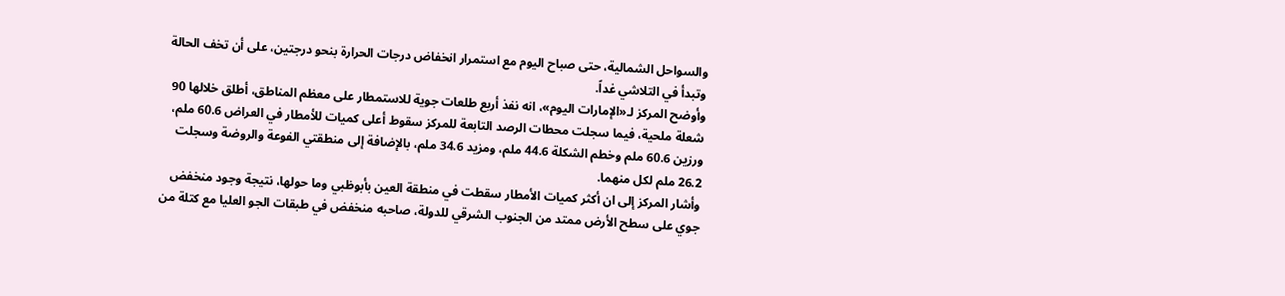والسواحل الشمالية، حتى صباح اليوم مع استمرار انخفاض درجات الحرارة بنحو درجتين، على أن تخف الحالة وتبدأ في التلاشي غداً.
وأوضح المركز لـ«الإمارات اليوم»، انه نفذ أربع طلعات جوية للاستمطار على معظم المناطق، أطلق خلالها 90 شعلة ملحية، فيما سجلت محطات الرصد التابعة للمركز سقوط أعلى كميات للأمطار في العراض 60.6 ملم، ورزين 60.6 ملم وخطم الشكلة 44.6 ملم، ومزيد 34.6 ملم، بالإضافة إلى منطقتي الفوعة والروضة وسجلت 26.2 ملم لكل منهما.
وأشار المركز إلى ان أكثر كميات الأمطار سقطت في منطقة العين بأبوظبي وما حولها، نتيجة وجود منخفض جوي على سطح الأرض ممتد من الجنوب الشرقي للدولة، صاحبه منخفض في طبقات الجو العليا مع كتلة من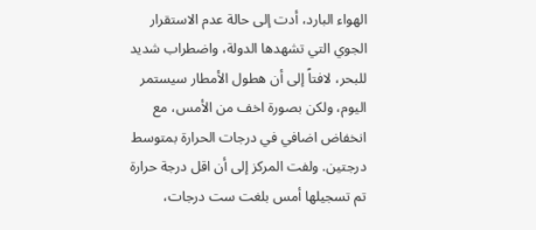الهواء البارد، أدت إلى حالة عدم الاستقرار الجوي التي تشهدها الدولة، واضطراب شديد للبحر، لافتاً إلى أن هطول الأمطار سيستمر اليوم، ولكن بصورة اخف من الأمس، مع انخفاض اضافي في درجات الحرارة بمتوسط درجتين. ولفت المركز إلى أن اقل درجة حرارة تم تسجيلها أمس بلغت ست درجات،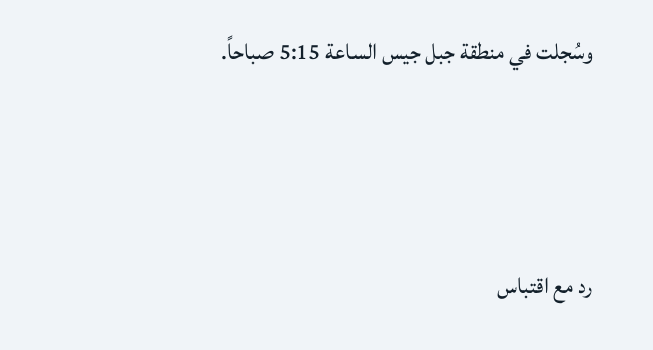وسُجلت في منطقة جبل جيس الساعة 5:15 صباحاً.





رد مع اقتباس